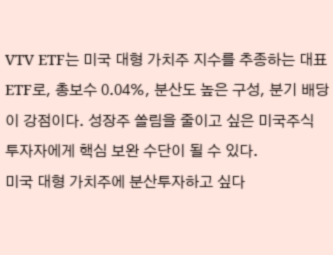VTV ETF는 미국 대형 가치주 지수를 추종하는 대표 ETF로, 총보수 0.04%, 분산도 높은 구성, 분기 배당이 강점이다. 성장주 쏠림을 줄이고 싶은 미국주식 투자자에게 핵심 보완 수단이 될 수 있다.
미국 대형 가치주에 분산투자하고 싶다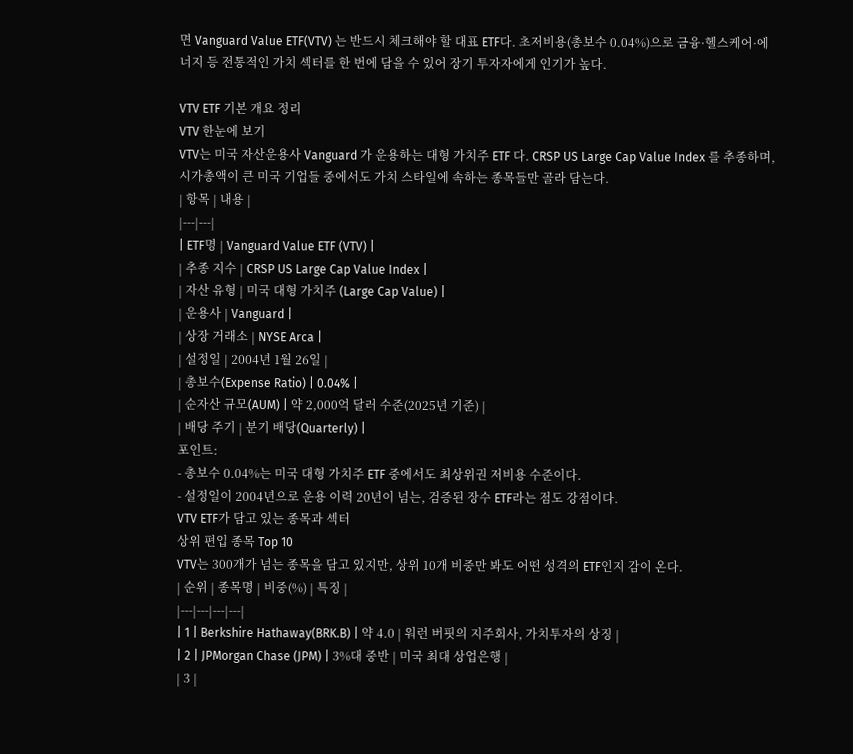면 Vanguard Value ETF(VTV) 는 반드시 체크해야 할 대표 ETF다. 초저비용(총보수 0.04%)으로 금융·헬스케어·에너지 등 전통적인 가치 섹터를 한 번에 담을 수 있어 장기 투자자에게 인기가 높다.

VTV ETF 기본 개요 정리
VTV 한눈에 보기
VTV는 미국 자산운용사 Vanguard 가 운용하는 대형 가치주 ETF 다. CRSP US Large Cap Value Index 를 추종하며, 시가총액이 큰 미국 기업들 중에서도 가치 스타일에 속하는 종목들만 골라 담는다.
| 항목 | 내용 |
|---|---|
| ETF명 | Vanguard Value ETF (VTV) |
| 추종 지수 | CRSP US Large Cap Value Index |
| 자산 유형 | 미국 대형 가치주 (Large Cap Value) |
| 운용사 | Vanguard |
| 상장 거래소 | NYSE Arca |
| 설정일 | 2004년 1월 26일 |
| 총보수(Expense Ratio) | 0.04% |
| 순자산 규모(AUM) | 약 2,000억 달러 수준(2025년 기준) |
| 배당 주기 | 분기 배당(Quarterly) |
포인트:
- 총보수 0.04%는 미국 대형 가치주 ETF 중에서도 최상위권 저비용 수준이다.
- 설정일이 2004년으로 운용 이력 20년이 넘는, 검증된 장수 ETF라는 점도 강점이다.
VTV ETF가 담고 있는 종목과 섹터
상위 편입 종목 Top 10
VTV는 300개가 넘는 종목을 담고 있지만, 상위 10개 비중만 봐도 어떤 성격의 ETF인지 감이 온다.
| 순위 | 종목명 | 비중(%) | 특징 |
|---|---|---|---|
| 1 | Berkshire Hathaway(BRK.B) | 약 4.0 | 워런 버핏의 지주회사, 가치투자의 상징 |
| 2 | JPMorgan Chase (JPM) | 3%대 중반 | 미국 최대 상업은행 |
| 3 |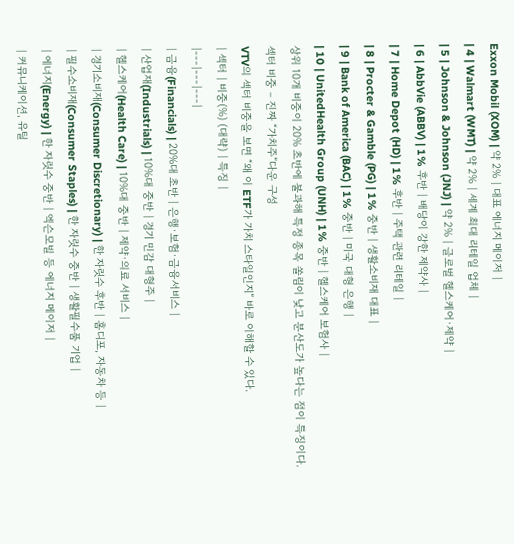Exxon Mobil (XOM) | 약 2% | 대표 에너지 메이저 |
| 4 | Walmart (WMT) | 약 2% | 세계 최대 리테일 업체 |
| 5 | Johnson & Johnson (JNJ) | 약 2% | 글로벌 헬스케어·제약 |
| 6 | AbbVie (ABBV) | 1% 후반 | 배당이 강한 제약사 |
| 7 | Home Depot (HD) | 1% 후반 | 주택 관련 리테일 |
| 8 | Procter & Gamble (PG) | 1% 중반 | 생활소비재 대표 |
| 9 | Bank of America (BAC) | 1% 중반 | 미국 대형 은행 |
| 10 | UnitedHealth Group (UNH) | 1% 중반 | 헬스케어 보험사 |
상위 10개 비중이 20% 초반에 불과해 특정 종목 쏠림이 낮고 분산도가 높다는 점이 특징이다.
섹터 비중 – 진짜 “가치주”다운 구성
VTV의 섹터 비중을 보면 “왜 이 ETF가 가치 스타일인지” 바로 이해할 수 있다.
| 섹터 | 비중(%) (대략) | 특징 |
|---|---|---|
| 금융(Financials) | 20%대 초반 | 은행·보험·금융서비스 |
| 산업재(Industrials) | 10%대 중반 | 경기 민감 대형주 |
| 헬스케어(Health Care) | 10%대 중반 | 제약·의료 서비스 |
| 경기소비재(Consumer Discretionary) | 한 자릿수 후반 | 홈디포, 자동차 등 |
| 필수소비재(Consumer Staples) | 한 자릿수 중반 | 생활필수품 기업 |
| 에너지(Energy) | 한 자릿수 중반 | 엑슨모빌 등 에너지 메이저 |
| 커뮤니케이션, 유틸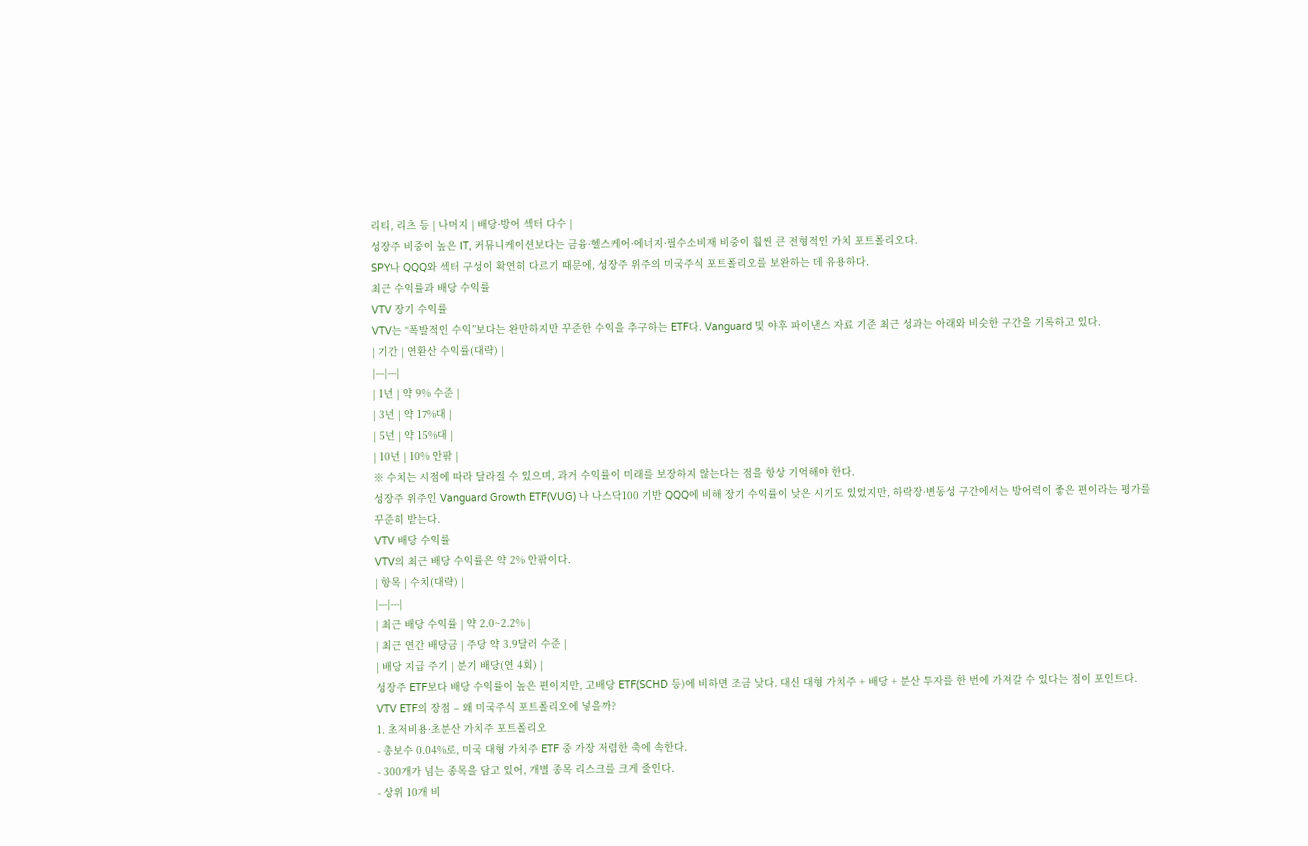리티, 리츠 등 | 나머지 | 배당·방어 섹터 다수 |
성장주 비중이 높은 IT, 커뮤니케이션보다는 금융·헬스케어·에너지·필수소비재 비중이 훨씬 큰 전형적인 가치 포트폴리오다.
SPY나 QQQ와 섹터 구성이 확연히 다르기 때문에, 성장주 위주의 미국주식 포트폴리오를 보완하는 데 유용하다.
최근 수익률과 배당 수익률
VTV 장기 수익률
VTV는 “폭발적인 수익”보다는 완만하지만 꾸준한 수익을 추구하는 ETF다. Vanguard 및 야후 파이낸스 자료 기준 최근 성과는 아래와 비슷한 구간을 기록하고 있다.
| 기간 | 연환산 수익률(대략) |
|---|---|
| 1년 | 약 9% 수준 |
| 3년 | 약 17%대 |
| 5년 | 약 15%대 |
| 10년 | 10% 안팎 |
※ 수치는 시점에 따라 달라질 수 있으며, 과거 수익률이 미래를 보장하지 않는다는 점을 항상 기억해야 한다.
성장주 위주인 Vanguard Growth ETF(VUG) 나 나스닥100 기반 QQQ에 비해 장기 수익률이 낮은 시기도 있었지만, 하락장·변동성 구간에서는 방어력이 좋은 편이라는 평가를 꾸준히 받는다.
VTV 배당 수익률
VTV의 최근 배당 수익률은 약 2% 안팎이다.
| 항목 | 수치(대략) |
|---|---|
| 최근 배당 수익률 | 약 2.0~2.2% |
| 최근 연간 배당금 | 주당 약 3.9달러 수준 |
| 배당 지급 주기 | 분기 배당(연 4회) |
성장주 ETF보다 배당 수익률이 높은 편이지만, 고배당 ETF(SCHD 등)에 비하면 조금 낮다. 대신 대형 가치주 + 배당 + 분산 투자를 한 번에 가져갈 수 있다는 점이 포인트다.
VTV ETF의 장점 – 왜 미국주식 포트폴리오에 넣을까?
1. 초저비용·초분산 가치주 포트폴리오
- 총보수 0.04%로, 미국 대형 가치주 ETF 중 가장 저렴한 축에 속한다.
- 300개가 넘는 종목을 담고 있어, 개별 종목 리스크를 크게 줄인다.
- 상위 10개 비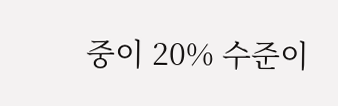중이 20% 수준이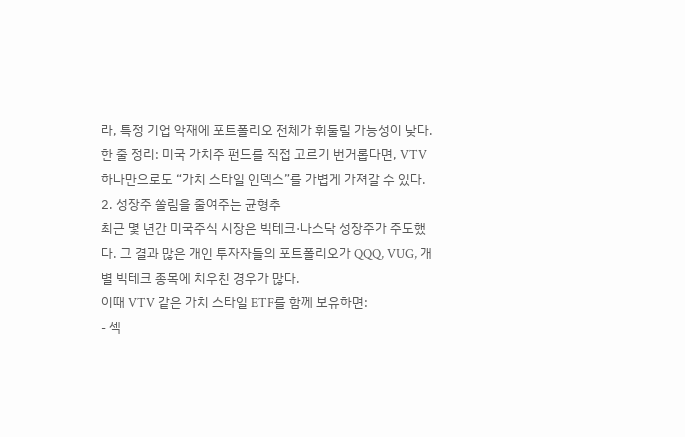라, 특정 기업 악재에 포트폴리오 전체가 휘둘릴 가능성이 낮다.
한 줄 정리: 미국 가치주 펀드를 직접 고르기 번거롭다면, VTV 하나만으로도 “가치 스타일 인덱스”를 가볍게 가져갈 수 있다.
2. 성장주 쏠림을 줄여주는 균형추
최근 몇 년간 미국주식 시장은 빅테크·나스닥 성장주가 주도했다. 그 결과 많은 개인 투자자들의 포트폴리오가 QQQ, VUG, 개별 빅테크 종목에 치우친 경우가 많다.
이때 VTV 같은 가치 스타일 ETF를 함께 보유하면:
- 섹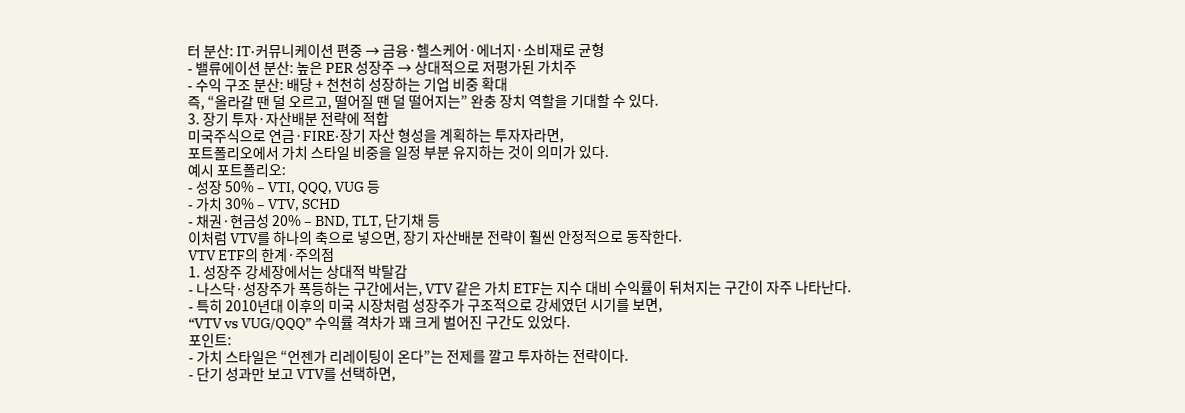터 분산: IT·커뮤니케이션 편중 → 금융·헬스케어·에너지·소비재로 균형
- 밸류에이션 분산: 높은 PER 성장주 → 상대적으로 저평가된 가치주
- 수익 구조 분산: 배당 + 천천히 성장하는 기업 비중 확대
즉, “올라갈 땐 덜 오르고, 떨어질 땐 덜 떨어지는” 완충 장치 역할을 기대할 수 있다.
3. 장기 투자·자산배분 전략에 적합
미국주식으로 연금·FIRE·장기 자산 형성을 계획하는 투자자라면,
포트폴리오에서 가치 스타일 비중을 일정 부분 유지하는 것이 의미가 있다.
예시 포트폴리오:
- 성장 50% – VTI, QQQ, VUG 등
- 가치 30% – VTV, SCHD
- 채권·현금성 20% – BND, TLT, 단기채 등
이처럼 VTV를 하나의 축으로 넣으면, 장기 자산배분 전략이 훨씬 안정적으로 동작한다.
VTV ETF의 한계·주의점
1. 성장주 강세장에서는 상대적 박탈감
- 나스닥·성장주가 폭등하는 구간에서는, VTV 같은 가치 ETF는 지수 대비 수익률이 뒤처지는 구간이 자주 나타난다.
- 특히 2010년대 이후의 미국 시장처럼 성장주가 구조적으로 강세였던 시기를 보면,
“VTV vs VUG/QQQ” 수익률 격차가 꽤 크게 벌어진 구간도 있었다.
포인트:
- 가치 스타일은 “언젠가 리레이팅이 온다”는 전제를 깔고 투자하는 전략이다.
- 단기 성과만 보고 VTV를 선택하면,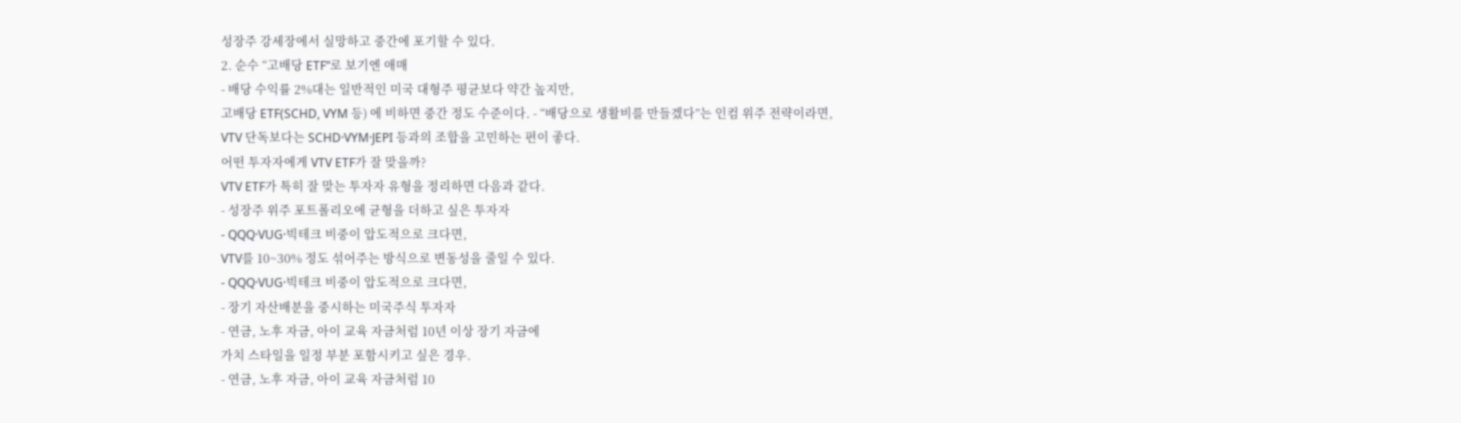성장주 강세장에서 실망하고 중간에 포기할 수 있다.
2. 순수 “고배당 ETF”로 보기엔 애매
- 배당 수익률 2%대는 일반적인 미국 대형주 평균보다 약간 높지만,
고배당 ETF(SCHD, VYM 등) 에 비하면 중간 정도 수준이다. - “배당으로 생활비를 만들겠다”는 인컴 위주 전략이라면,
VTV 단독보다는 SCHD·VYM·JEPI 등과의 조합을 고민하는 편이 좋다.
어떤 투자자에게 VTV ETF가 잘 맞을까?
VTV ETF가 특히 잘 맞는 투자자 유형을 정리하면 다음과 같다.
- 성장주 위주 포트폴리오에 균형을 더하고 싶은 투자자
- QQQ·VUG·빅테크 비중이 압도적으로 크다면,
VTV를 10~30% 정도 섞어주는 방식으로 변동성을 줄일 수 있다.
- QQQ·VUG·빅테크 비중이 압도적으로 크다면,
- 장기 자산배분을 중시하는 미국주식 투자자
- 연금, 노후 자금, 아이 교육 자금처럼 10년 이상 장기 자금에
가치 스타일을 일정 부분 포함시키고 싶은 경우.
- 연금, 노후 자금, 아이 교육 자금처럼 10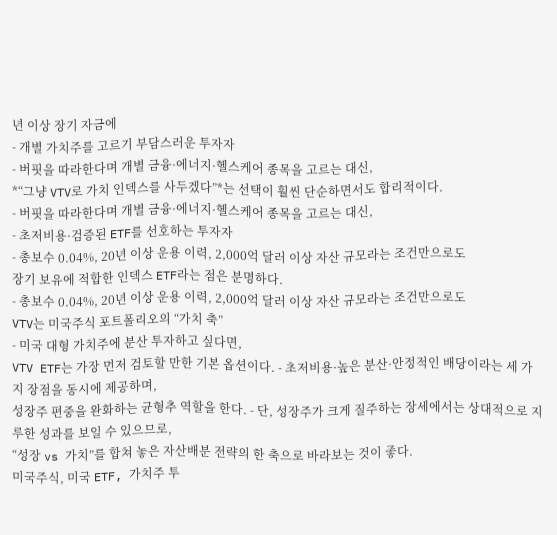년 이상 장기 자금에
- 개별 가치주를 고르기 부담스러운 투자자
- 버핏을 따라한다며 개별 금융·에너지·헬스케어 종목을 고르는 대신,
*“그냥 VTV로 가치 인덱스를 사두겠다”*는 선택이 훨씬 단순하면서도 합리적이다.
- 버핏을 따라한다며 개별 금융·에너지·헬스케어 종목을 고르는 대신,
- 초저비용·검증된 ETF를 선호하는 투자자
- 총보수 0.04%, 20년 이상 운용 이력, 2,000억 달러 이상 자산 규모라는 조건만으로도
장기 보유에 적합한 인덱스 ETF라는 점은 분명하다.
- 총보수 0.04%, 20년 이상 운용 이력, 2,000억 달러 이상 자산 규모라는 조건만으로도
VTV는 미국주식 포트폴리오의 “가치 축”
- 미국 대형 가치주에 분산 투자하고 싶다면,
VTV ETF는 가장 먼저 검토할 만한 기본 옵션이다. - 초저비용·높은 분산·안정적인 배당이라는 세 가지 장점을 동시에 제공하며,
성장주 편중을 완화하는 균형추 역할을 한다. - 단, 성장주가 크게 질주하는 장세에서는 상대적으로 지루한 성과를 보일 수 있으므로,
“성장 vs 가치”를 합쳐 놓은 자산배분 전략의 한 축으로 바라보는 것이 좋다.
미국주식, 미국 ETF, 가치주 투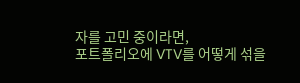자를 고민 중이라면,
포트폴리오에 VTV를 어떻게 섞을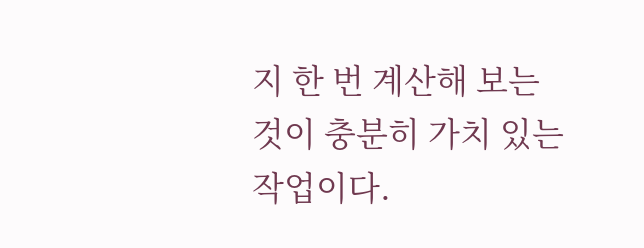지 한 번 계산해 보는 것이 충분히 가치 있는 작업이다.